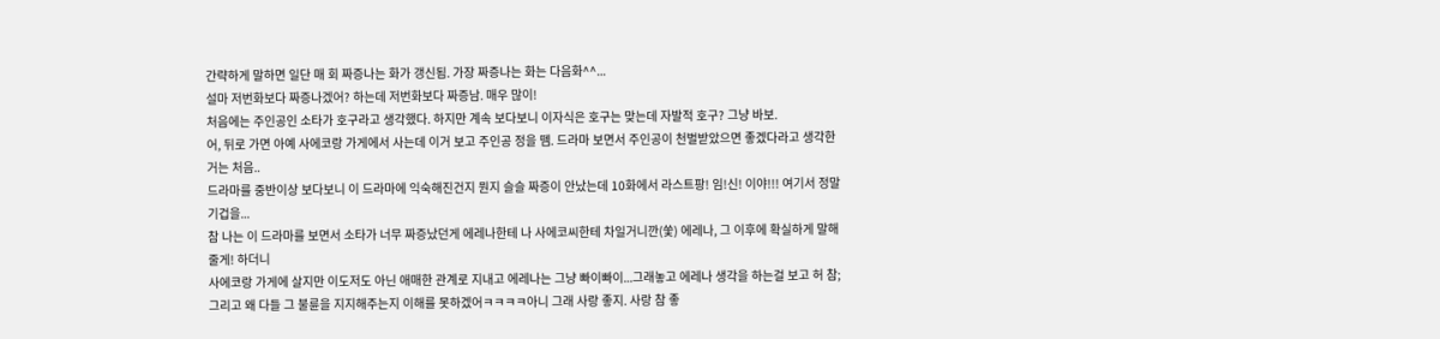간략하게 말하면 일단 매 회 짜증나는 화가 갱신됨. 가장 짜증나는 화는 다음화^^...
설마 저번화보다 짜증나겠어? 하는데 저번화보다 짜증남. 매우 많이!
처음에는 주인공인 소타가 호구라고 생각했다. 하지만 계속 보다보니 이자식은 호구는 맞는데 자발적 호구? 그냥 바보.
어, 뒤로 가면 아예 사에코랑 가게에서 사는데 이거 보고 주인공 정을 뗌. 드라마 보면서 주인공이 천벌받았으면 좋겠다라고 생각한거는 처음..
드라마를 중반이상 보다보니 이 드라마에 익숙해진건지 뭔지 슬슬 짜증이 안났는데 10화에서 라스트팡! 임!신! 이야!!! 여기서 정말 기겁을...
참 나는 이 드라마를 보면서 소타가 너무 짜증났던게 에레나한테 나 사에코씨한테 차일거니깐(쑻) 에레나, 그 이후에 확실하게 말해줄게! 하더니
사에코랑 가게에 살지만 이도저도 아닌 애매한 관계로 지내고 에레나는 그냥 빠이빠이...그래놓고 에레나 생각을 하는걸 보고 허 참;
그리고 왜 다들 그 불륜을 지지해주는지 이해를 못하겠어ㅋㅋㅋㅋ아니 그래 사랑 좋지. 사랑 참 좋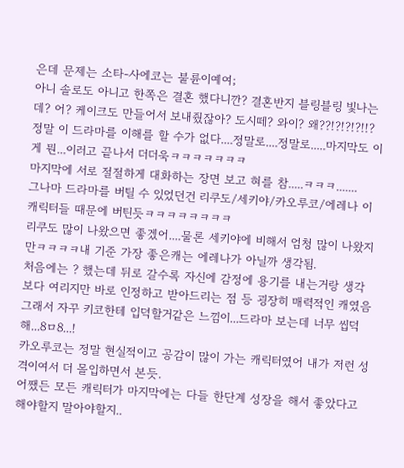은데 문제는 소타-사에코는 불륜이예여;
아니 솔로도 아니고 한쪽은 결혼 했다니깐? 결혼반지 블링블링 빛나는데? 어? 케이크도 만들어서 보내줬잖아? 도시떼? 와이? 왜??!?!?!?!!?
정말 이 드라마를 이해를 할 수가 없다....정말로....정말로.....마지막도 이게 뭔...이러고 끝나서 더더욱ㅋㅋㅋㅋㅋㅋㅋ
마지막에 서로 절절하게 대화하는 장면 보고 혀를 참.....ㅋㅋㅋ.......
그나마 드라마를 버틸 수 있었던건 리쿠도/세키야/카오루코/에레나 이 캐릭터들 때문에 버틴듯ㅋㅋㅋㅋㅋㅋㅋㅋ
리쿠도 많이 나왔으면 좋겠어....물론 세키야에 비해서 엄청 많이 나왔지만ㅋㅋㅋㅋ내 기준 가장 좋은캐는 에레나가 아닐까 생각됨.
처음에는 ? 했는데 뒤로 갈수록 자신에 감정에 용기를 내는거랑 생각보다 여리지만 바로 인정하고 받아드리는 점 등 굉장히 매력적인 캐였음
그래서 자꾸 키코한테 입덕할거같은 느낌이...드라마 보는데 너무 씹덕해...8ㅁ8...!
카오루코는 정말 현실적이고 공감이 많이 가는 캐릭터였어 내가 저런 성격이여서 더 몰입하면서 본듯.
어쨌든 모든 캐릭터가 마지막에는 다들 한단계 성장을 해서 좋았다고 해야할지 말아야할지..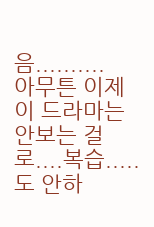음..........
아무튼 이제 이 드라마는 안보는 걸로....복습.....도 안하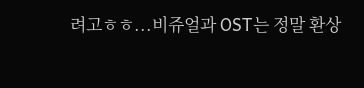려고ㅎㅎ...비쥬얼과 OST는 정말 환상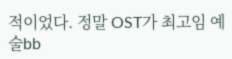적이었다. 정말 OST가 최고임 예술bb